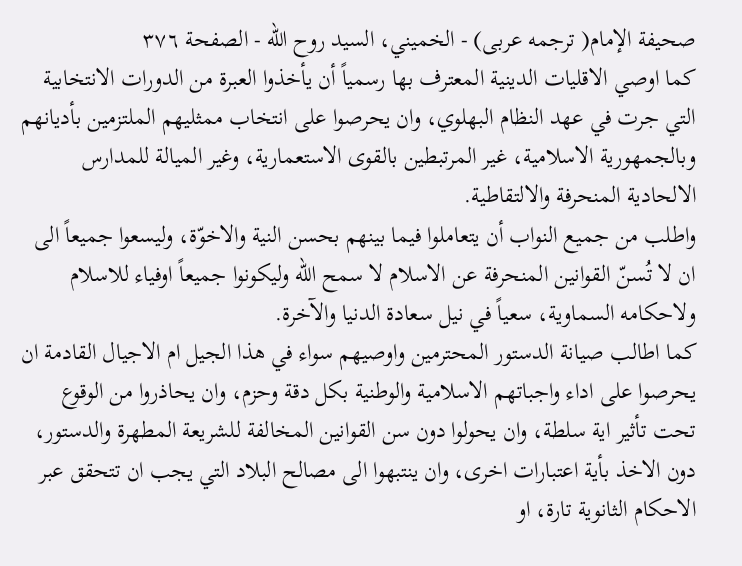صحيفة الإمام( ترجمه عربى) - الخميني، السيد روح الله - الصفحة ٣٧٦
كما اوصي الاقليات الدينية المعترف بها رسمياً أن يأخذوا العبرة من الدورات الانتخابية التي جرت في عهد النظام البهلوي، وان يحرصوا على انتخاب ممثليهم الملتزمين بأديانهم وبالجمهورية الاسلامية، غير المرتبطين بالقوى الاستعمارية، وغير الميالة للمدارس الالحادية المنحرفة والالتقاطية.
واطلب من جميع النواب أن يتعاملوا فيما بينهم بحسن النية والاخوّة، وليسعوا جميعاً الى ان لا تُسنّ القوانين المنحرفة عن الاسلام لا سمح الله وليكونوا جميعاً اوفياء للاسلام ولاحكامه السماوية، سعياً في نيل سعادة الدنيا والآخرة.
كما اطالب صيانة الدستور المحترمين واوصيهم سواء في هذا الجيل ام الاجيال القادمة ان يحرصوا على اداء واجباتهم الاسلامية والوطنية بكل دقة وحزم، وان يحاذروا من الوقوع تحت تأثير اية سلطة، وان يحولوا دون سن القوانين المخالفة للشريعة المطهرة والدستور، دون الاخذ بأية اعتبارات اخرى، وان ينتبهوا الى مصالح البلاد التي يجب ان تتحقق عبر الاحكام الثانوية تارة، او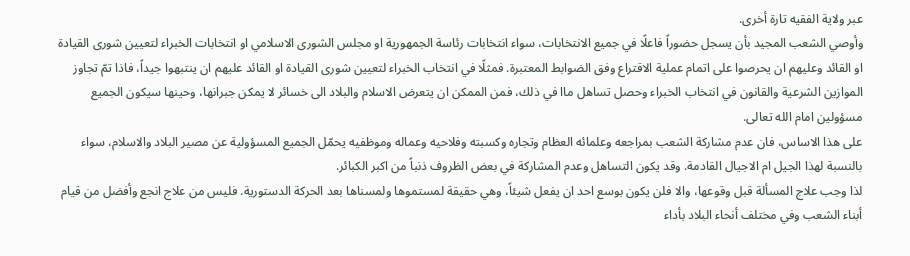عبر ولاية الفقيه تارة أخرى.
وأوصي الشعب المجيد بأن يسجل حضوراً فاعلًا في جميع الانتخابات، سواء انتخابات رئاسة الجمهورية او مجلس الشورى الاسلامي او انتخابات الخبراء لتعيين شورى القيادة او القائد وعليهم ان يحرصوا على اتمام عملية الاقتراع وفق الضوابط المعتبرة. فمثلًا في انتخاب الخبراء لتعيين شورى القيادة او القائد عليهم ان ينتبهوا جيداً، فاذا تمّ تجاوز الموازين الشرعية والقانون في انتخاب الخبراء وحصل تساهل ماا في ذلك، فمن الممكن ان يتعرض الاسلام والبلاد الى خسائر لا يمكن جبرانها، وحينها سيكون الجميع مسؤولين امام الله تعالى.
على هذا الاساس، فان عدم مشاركة الشعب بمراجعه وعلمائه العظام وتجاره وكسبته وفلاحيه وعماله وموظفيه يحمّل الجميع المسؤولية عن مصير البلاد والاسلام، سواء بالنسبة لهذا الجيل ام الاجيال القادمة. وقد يكون التساهل وعدم المشاركة في بعض الظروف ذنباً من اكبر الكبائر.
لذا وجب علاج المسألة قبل وقوعها، والا فلن يكون بوسع احد ان يفعل شيئاً، وهي حقيقة لمستموها ولمسناها بعد الحركة الدستورية. فليس من علاج انجع وأفضل من قيام أبناء الشعب وفي مختلف أنحاء البلاد بأداء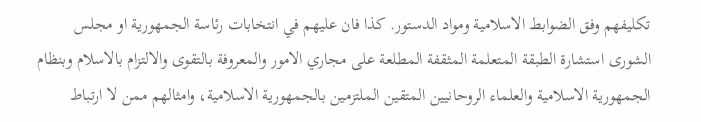تكليفهم وفق الضوابط الاسلامية ومواد الدستور. كذا فان عليهم في انتخابات رئاسة الجمهورية او مجلس الشورى استشارة الطبقة المتعلمة المثقفة المطلعة على مجاري الامور والمعروفة بالتقوى والالتزام بالاسلام وبنظام الجمهورية الاسلامية والعلماء الروحانيين المتقين الملتزمين بالجمهورية الاسلامية، وامثالهم ممن لا ارتباط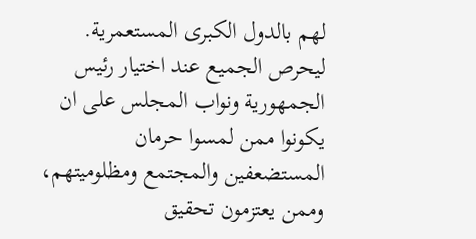لهم بالدول الكبرى المستعمرية.
ليحرص الجميع عند اختيار رئيس الجمهورية ونواب المجلس على ان يكونوا ممن لمسوا حرمان المستضعفين والمجتمع ومظلوميتهم، وممن يعتزمون تحقيق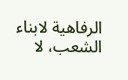الرفاهية لابناء الشعب، لا